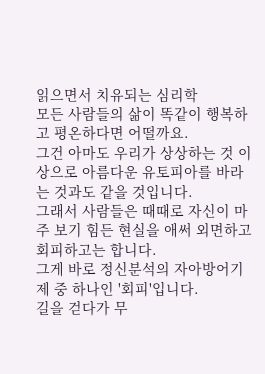읽으면서 치유되는 심리학
모든 사람들의 삶이 똑같이 행복하고 평온하다면 어떨까요.
그건 아마도 우리가 상상하는 것 이상으로 아름다운 유토피아를 바라는 것과도 같을 것입니다.
그래서 사람들은 때때로 자신이 마주 보기 힘든 현실을 애써 외면하고 회피하고는 합니다.
그게 바로 정신분석의 자아방어기제 중 하나인 '회피'입니다.
길을 걷다가 무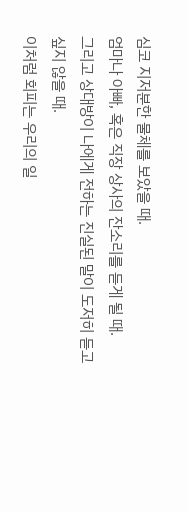심코 지저분한 물체를 보았을 때.
엄마나 아빠, 혹은 직장 상사의 잔소리를 듣게 될 때.
그리고 상대방이 나에게 전하는 진실된 말이 도저히 듣고 싶지 않을 때.
이처럼 회피는 우리의 일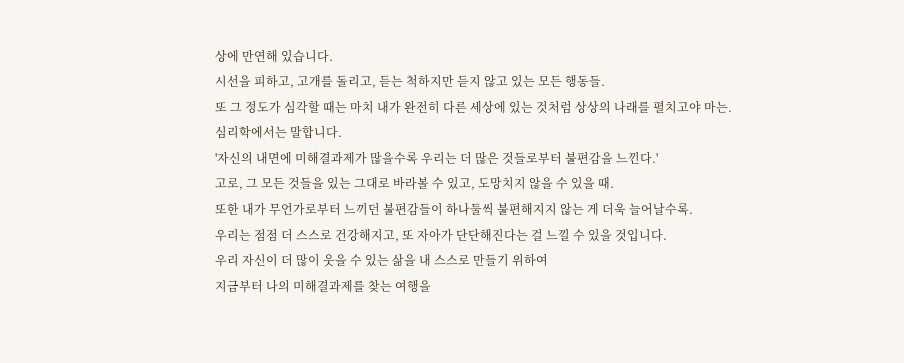상에 만연해 있습니다.
시선을 피하고, 고개를 돌리고, 듣는 척하지만 듣지 않고 있는 모든 행동들.
또 그 정도가 심각할 때는 마치 내가 완전히 다른 세상에 있는 것처럼 상상의 나래를 펼치고야 마는.
심리학에서는 말합니다.
'자신의 내면에 미해결과제가 많을수록 우리는 더 많은 것들로부터 불편감을 느낀다.'
고로, 그 모든 것들을 있는 그대로 바라볼 수 있고, 도망치지 않을 수 있을 때.
또한 내가 무언가로부터 느끼던 불편감들이 하나둘씩 불편해지지 않는 게 더욱 늘어날수록.
우리는 점점 더 스스로 건강해지고, 또 자아가 단단해진다는 걸 느낄 수 있을 것입니다.
우리 자신이 더 많이 웃을 수 있는 삶을 내 스스로 만들기 위하여
지금부터 나의 미해결과제를 찾는 여행을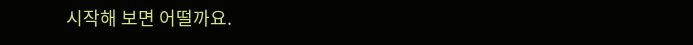시작해 보면 어떨까요.